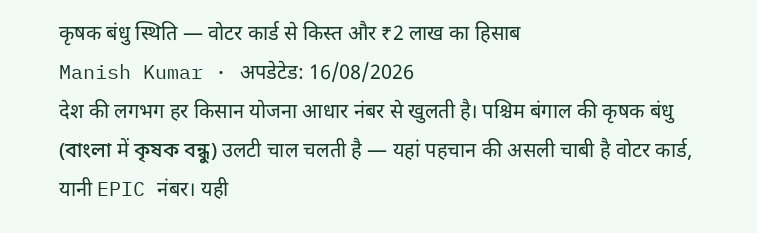कृषक बंधु स्थिति — वोटर कार्ड से किस्त और ₹2 लाख का हिसाब
Manish Kumar · अपडेटेड: 16/08/2026
देश की लगभग हर किसान योजना आधार नंबर से खुलती है। पश्चिम बंगाल की कृषक बंधु (বাংলা में কৃষক বন্ধু) उलटी चाल चलती है — यहां पहचान की असली चाबी है वोटर कार्ड, यानी EPIC नंबर। यही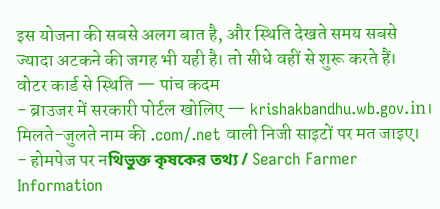इस योजना की सबसे अलग बात है, और स्थिति देखते समय सबसे ज्यादा अटकने की जगह भी यही है। तो सीधे वहीं से शुरू करते हैं।
वोटर कार्ड से स्थिति — पांच कदम
- ब्राउजर में सरकारी पोर्टल खोलिए — krishakbandhu.wb.gov.in। मिलते-जुलते नाम की .com/.net वाली निजी साइटों पर मत जाइए।
- होमपेज पर नথিভুক্ত কৃষকের তথ্য / Search Farmer Information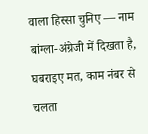वाला हिस्सा चुनिए — नाम बांग्ला-अंग्रेजी में दिखता है, घबराइए मत, काम नंबर से चलता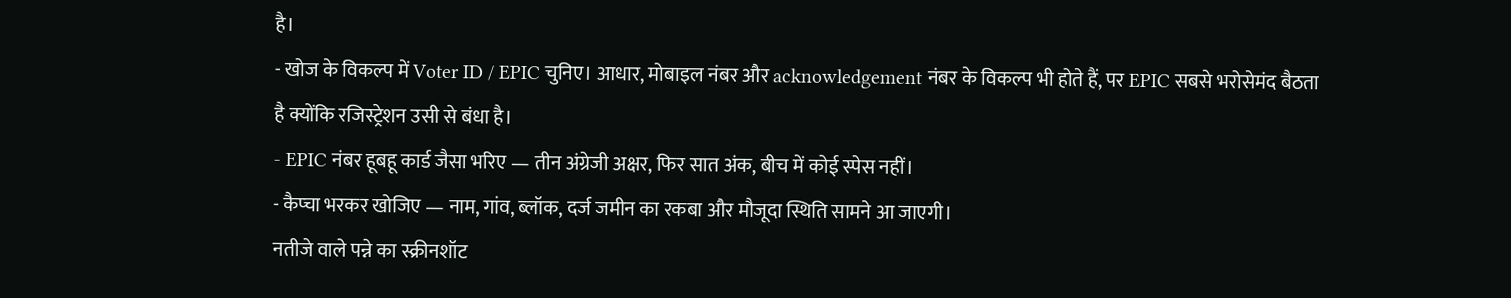है।
- खोज के विकल्प में Voter ID / EPIC चुनिए। आधार, मोबाइल नंबर और acknowledgement नंबर के विकल्प भी होते हैं, पर EPIC सबसे भरोसेमंद बैठता है क्योंकि रजिस्ट्रेशन उसी से बंधा है।
- EPIC नंबर हूबहू कार्ड जैसा भरिए — तीन अंग्रेजी अक्षर, फिर सात अंक, बीच में कोई स्पेस नहीं।
- कैप्चा भरकर खोजिए — नाम, गांव, ब्लॉक, दर्ज जमीन का रकबा और मौजूदा स्थिति सामने आ जाएगी।
नतीजे वाले पन्ने का स्क्रीनशॉट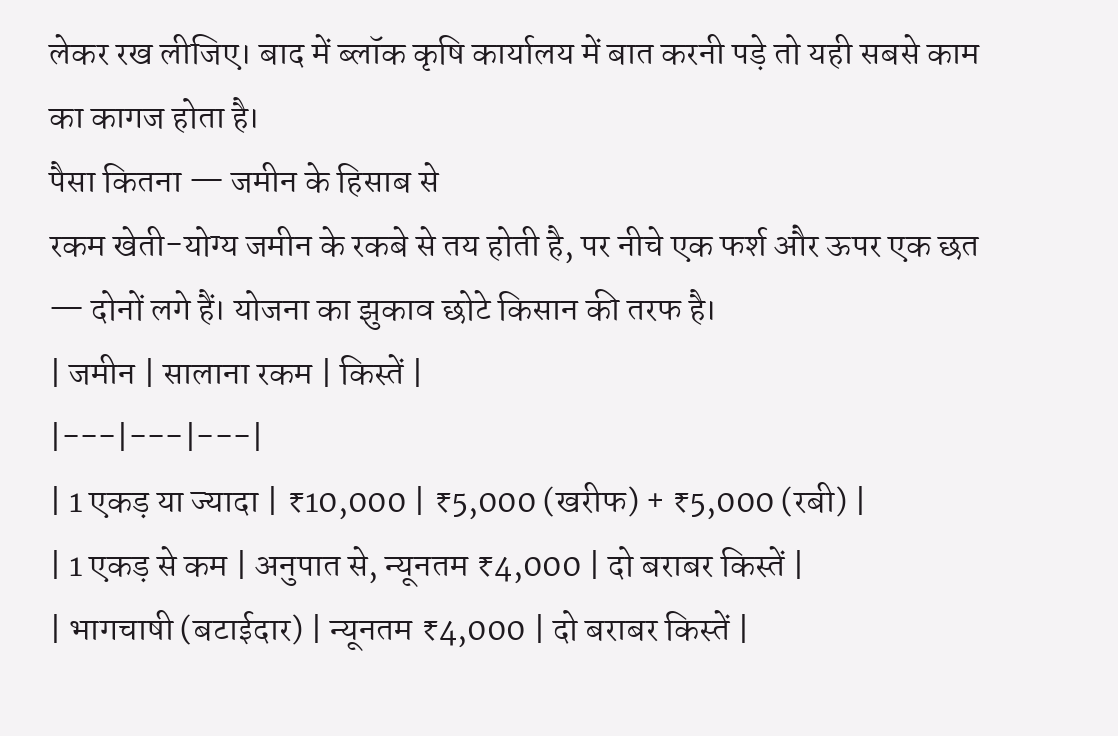लेकर रख लीजिए। बाद में ब्लॉक कृषि कार्यालय में बात करनी पड़े तो यही सबसे काम का कागज होता है।
पैसा कितना — जमीन के हिसाब से
रकम खेती-योग्य जमीन के रकबे से तय होती है, पर नीचे एक फर्श और ऊपर एक छत — दोनों लगे हैं। योजना का झुकाव छोटे किसान की तरफ है।
| जमीन | सालाना रकम | किस्तें |
|---|---|---|
| 1 एकड़ या ज्यादा | ₹10,000 | ₹5,000 (खरीफ) + ₹5,000 (रबी) |
| 1 एकड़ से कम | अनुपात से, न्यूनतम ₹4,000 | दो बराबर किस्तें |
| भागचाषी (बटाईदार) | न्यूनतम ₹4,000 | दो बराबर किस्तें |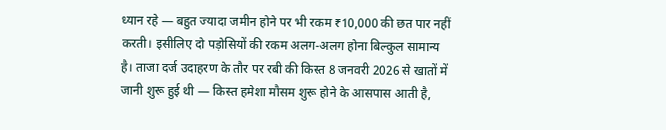ध्यान रहे — बहुत ज्यादा जमीन होने पर भी रकम ₹10,000 की छत पार नहीं करती। इसीलिए दो पड़ोसियों की रकम अलग-अलग होना बिल्कुल सामान्य है। ताजा दर्ज उदाहरण के तौर पर रबी की किस्त 8 जनवरी 2026 से खातों में जानी शुरू हुई थी — किस्त हमेशा मौसम शुरू होने के आसपास आती है,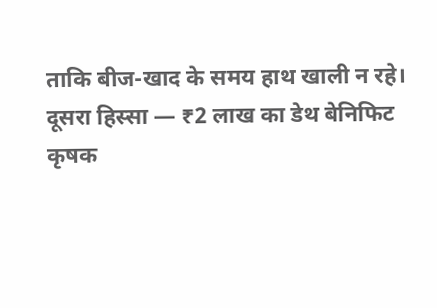ताकि बीज-खाद के समय हाथ खाली न रहे।
दूसरा हिस्सा — ₹2 लाख का डेथ बेनिफिट
कृषक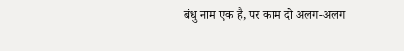बंधु नाम एक है, पर काम दो अलग-अलग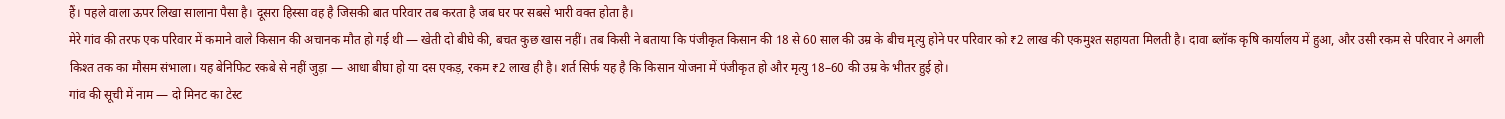हैं। पहले वाला ऊपर लिखा सालाना पैसा है। दूसरा हिस्सा वह है जिसकी बात परिवार तब करता है जब घर पर सबसे भारी वक्त होता है।
मेरे गांव की तरफ एक परिवार में कमाने वाले किसान की अचानक मौत हो गई थी — खेती दो बीघे की, बचत कुछ खास नहीं। तब किसी ने बताया कि पंजीकृत किसान की 18 से 60 साल की उम्र के बीच मृत्यु होने पर परिवार को ₹2 लाख की एकमुश्त सहायता मिलती है। दावा ब्लॉक कृषि कार्यालय में हुआ, और उसी रकम से परिवार ने अगली किश्त तक का मौसम संभाला। यह बेनिफिट रकबे से नहीं जुड़ा — आधा बीघा हो या दस एकड़, रकम ₹2 लाख ही है। शर्त सिर्फ यह है कि किसान योजना में पंजीकृत हो और मृत्यु 18–60 की उम्र के भीतर हुई हो।
गांव की सूची में नाम — दो मिनट का टेस्ट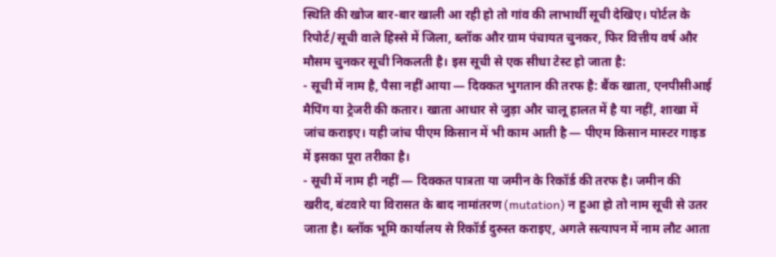स्थिति की खोज बार-बार खाली आ रही हो तो गांव की लाभार्थी सूची देखिए। पोर्टल के रिपोर्ट/सूची वाले हिस्से में जिला, ब्लॉक और ग्राम पंचायत चुनकर, फिर वित्तीय वर्ष और मौसम चुनकर सूची निकलती है। इस सूची से एक सीधा टेस्ट हो जाता है:
- सूची में नाम है, पैसा नहीं आया — दिक्कत भुगतान की तरफ है: बैंक खाता, एनपीसीआई मैपिंग या ट्रेजरी की कतार। खाता आधार से जुड़ा और चालू हालत में है या नहीं, शाखा में जांच कराइए। यही जांच पीएम किसान में भी काम आती है — पीएम किसान मास्टर गाइड में इसका पूरा तरीका है।
- सूची में नाम ही नहीं — दिक्कत पात्रता या जमीन के रिकॉर्ड की तरफ है। जमीन की खरीद, बंटवारे या विरासत के बाद नामांतरण (mutation) न हुआ हो तो नाम सूची से उतर जाता है। ब्लॉक भूमि कार्यालय से रिकॉर्ड दुरुस्त कराइए, अगले सत्यापन में नाम लौट आता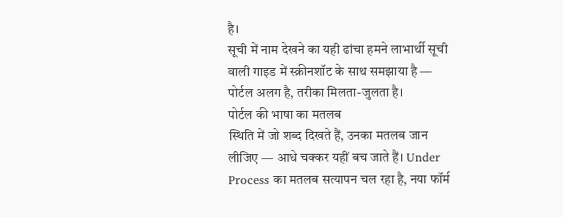है।
सूची में नाम देखने का यही ढांचा हमने लाभार्थी सूची वाली गाइड में स्क्रीनशॉट के साथ समझाया है — पोर्टल अलग है, तरीका मिलता-जुलता है।
पोर्टल की भाषा का मतलब
स्थिति में जो शब्द दिखते हैं, उनका मतलब जान लीजिए — आधे चक्कर यहीं बच जाते हैं। Under Process का मतलब सत्यापन चल रहा है, नया फॉर्म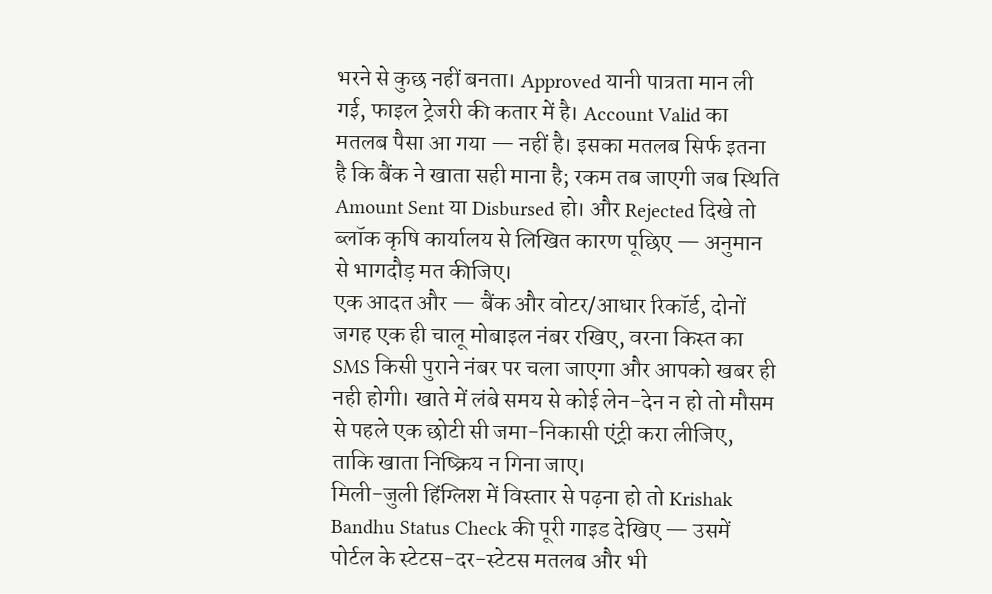भरने से कुछ नहीं बनता। Approved यानी पात्रता मान ली गई, फाइल ट्रेजरी की कतार में है। Account Valid का मतलब पैसा आ गया — नहीं है। इसका मतलब सिर्फ इतना है कि बैंक ने खाता सही माना है; रकम तब जाएगी जब स्थिति Amount Sent या Disbursed हो। और Rejected दिखे तो ब्लॉक कृषि कार्यालय से लिखित कारण पूछिए — अनुमान से भागदौड़ मत कीजिए।
एक आदत और — बैंक और वोटर/आधार रिकॉर्ड, दोनों जगह एक ही चालू मोबाइल नंबर रखिए, वरना किस्त का SMS किसी पुराने नंबर पर चला जाएगा और आपको खबर ही नही होगी। खाते में लंबे समय से कोई लेन-देन न हो तो मौसम से पहले एक छोटी सी जमा-निकासी एंट्री करा लीजिए, ताकि खाता निष्क्रिय न गिना जाए।
मिली-जुली हिंग्लिश में विस्तार से पढ़ना हो तो Krishak Bandhu Status Check की पूरी गाइड देखिए — उसमें पोर्टल के स्टेटस-दर-स्टेटस मतलब और भी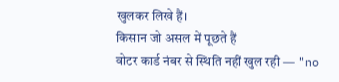खुलकर लिखे हैं।
किसान जो असल में पूछते हैं
वोटर कार्ड नंबर से स्थिति नहीं खुल रही — "no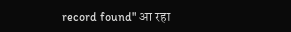record found" आ रहा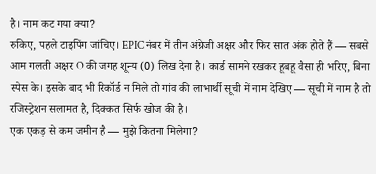है। नाम कट गया क्या?
रुकिए, पहले टाइपिंग जांचिए। EPIC नंबर में तीन अंग्रेजी अक्षर और फिर सात अंक होते हैं — सबसे आम गलती अक्षर O की जगह शून्य (0) लिख देना है। कार्ड सामने रखकर हूबहू वैसा ही भरिए, बिना स्पेस के। इसके बाद भी रिकॉर्ड न मिले तो गांव की लाभार्थी सूची में नाम देखिए — सूची में नाम है तो रजिस्ट्रेशन सलामत है, दिक्कत सिर्फ खोज की है।
एक एकड़ से कम जमीन है — मुझे कितना मिलेगा?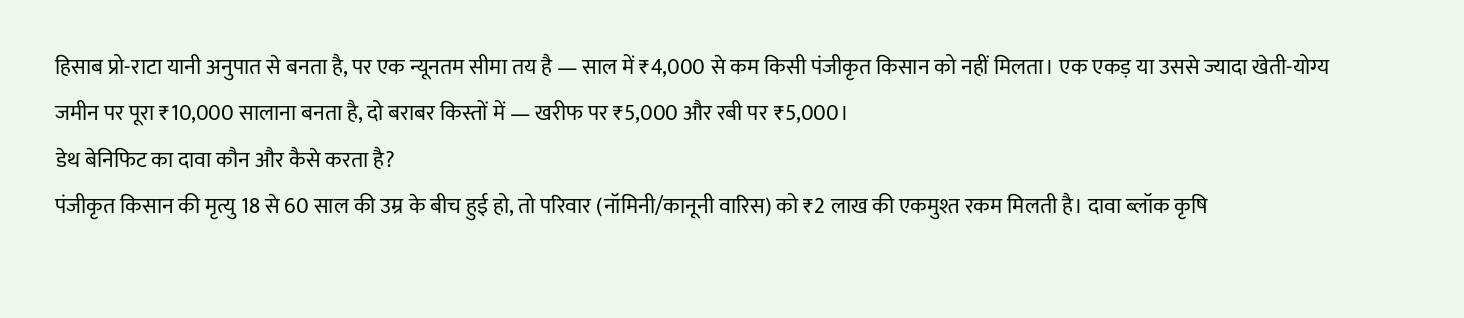हिसाब प्रो-राटा यानी अनुपात से बनता है, पर एक न्यूनतम सीमा तय है — साल में ₹4,000 से कम किसी पंजीकृत किसान को नहीं मिलता। एक एकड़ या उससे ज्यादा खेती-योग्य जमीन पर पूरा ₹10,000 सालाना बनता है, दो बराबर किस्तों में — खरीफ पर ₹5,000 और रबी पर ₹5,000।
डेथ बेनिफिट का दावा कौन और कैसे करता है?
पंजीकृत किसान की मृत्यु 18 से 60 साल की उम्र के बीच हुई हो, तो परिवार (नॉमिनी/कानूनी वारिस) को ₹2 लाख की एकमुश्त रकम मिलती है। दावा ब्लॉक कृषि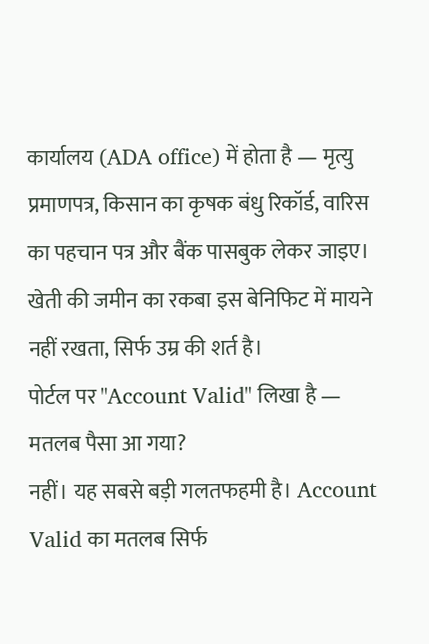कार्यालय (ADA office) में होता है — मृत्यु प्रमाणपत्र, किसान का कृषक बंधु रिकॉर्ड, वारिस का पहचान पत्र और बैंक पासबुक लेकर जाइए। खेती की जमीन का रकबा इस बेनिफिट में मायने नहीं रखता, सिर्फ उम्र की शर्त है।
पोर्टल पर "Account Valid" लिखा है — मतलब पैसा आ गया?
नहीं। यह सबसे बड़ी गलतफहमी है। Account Valid का मतलब सिर्फ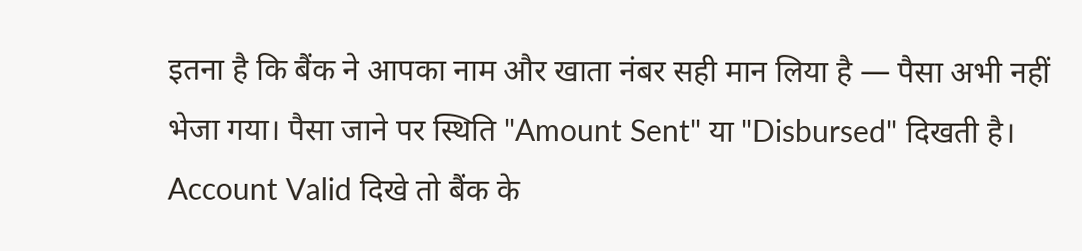इतना है कि बैंक ने आपका नाम और खाता नंबर सही मान लिया है — पैसा अभी नहीं भेजा गया। पैसा जाने पर स्थिति "Amount Sent" या "Disbursed" दिखती है। Account Valid दिखे तो बैंक के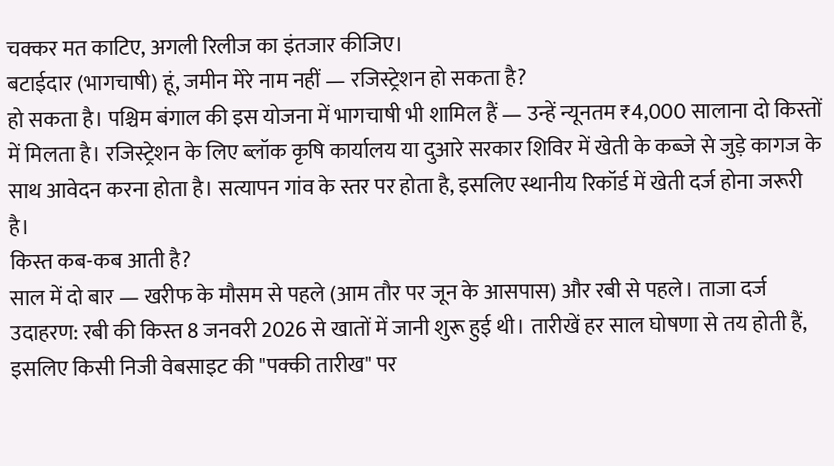चक्कर मत काटिए, अगली रिलीज का इंतजार कीजिए।
बटाईदार (भागचाषी) हूं, जमीन मेरे नाम नहीं — रजिस्ट्रेशन हो सकता है?
हो सकता है। पश्चिम बंगाल की इस योजना में भागचाषी भी शामिल हैं — उन्हें न्यूनतम ₹4,000 सालाना दो किस्तों में मिलता है। रजिस्ट्रेशन के लिए ब्लॉक कृषि कार्यालय या दुआरे सरकार शिविर में खेती के कब्जे से जुड़े कागज के साथ आवेदन करना होता है। सत्यापन गांव के स्तर पर होता है, इसलिए स्थानीय रिकॉर्ड में खेती दर्ज होना जरूरी है।
किस्त कब-कब आती है?
साल में दो बार — खरीफ के मौसम से पहले (आम तौर पर जून के आसपास) और रबी से पहले। ताजा दर्ज उदाहरण: रबी की किस्त 8 जनवरी 2026 से खातों में जानी शुरू हुई थी। तारीखें हर साल घोषणा से तय होती हैं, इसलिए किसी निजी वेबसाइट की "पक्की तारीख" पर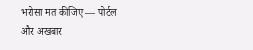भरोसा मत कीजिए — पोर्टल और अखबार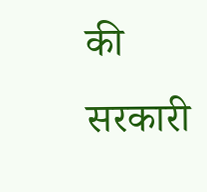की सरकारी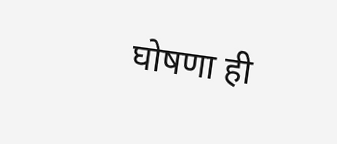घोषणा ही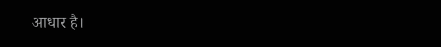आधार है।